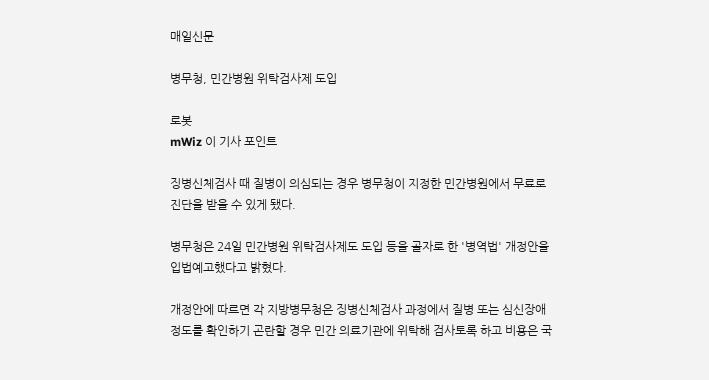매일신문

병무청, 민간병원 위탁검사제 도입

로봇
mWiz 이 기사 포인트

징병신체검사 때 질병이 의심되는 경우 병무청이 지정한 민간병원에서 무료로 진단을 받을 수 있게 됐다.

병무청은 24일 민간병원 위탁검사제도 도입 등을 골자로 한 '병역법' 개정안을 입법예고했다고 밝혔다.

개정안에 따르면 각 지방병무청은 징병신체검사 과정에서 질병 또는 심신장애 정도를 확인하기 곤란할 경우 민간 의료기관에 위탁해 검사토록 하고 비용은 국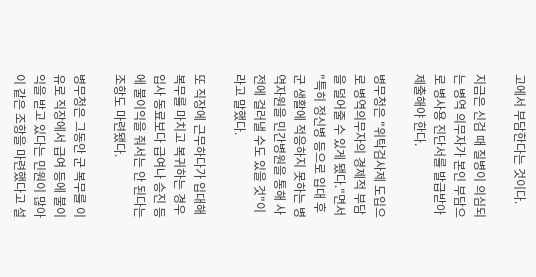고에서 부담한다는 것이다.

지금은 신검 때 질병이 의심되는 병역 의무자가 본인 부담으로 병사용 진단서를 발급받아 제출해야 한다.

병무청은 "위탁검사제 도입으로 병역의무자의 경제적 부담을 덜어줄 수 있게 됐다."면서 "특히 정신병 등으로 입대 후 군 생활에 적응하지 못하는 병역자원을 민간병원을 통해 사전에 걸러낼 수도 있을 것"이라고 말했다.

또 직장에 근무하다가 입대해 복무를 마치고 복귀하는 경우 입사 동료보다 급여나 승진 등에 불이익을 줘서는 안 된다는 조항도 마련됐다.

병무청은 그동안 군 복무를 이유로 직장에서 급여 등에 불이익을 받고 있다는 민원이 많아 이 같은 조항을 마련했다고 설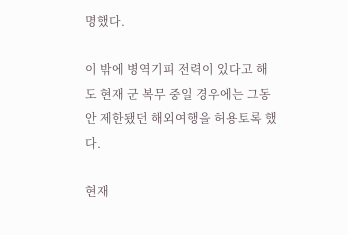명했다.

이 밖에 병역기피 전력이 있다고 해도 현재 군 복무 중일 경우에는 그동안 제한됐던 해외여행을 허용토록 했다.

현재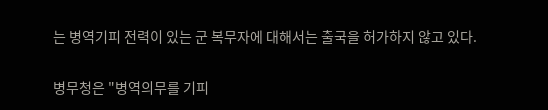는 병역기피 전력이 있는 군 복무자에 대해서는 출국을 허가하지 않고 있다.

병무청은 "병역의무를 기피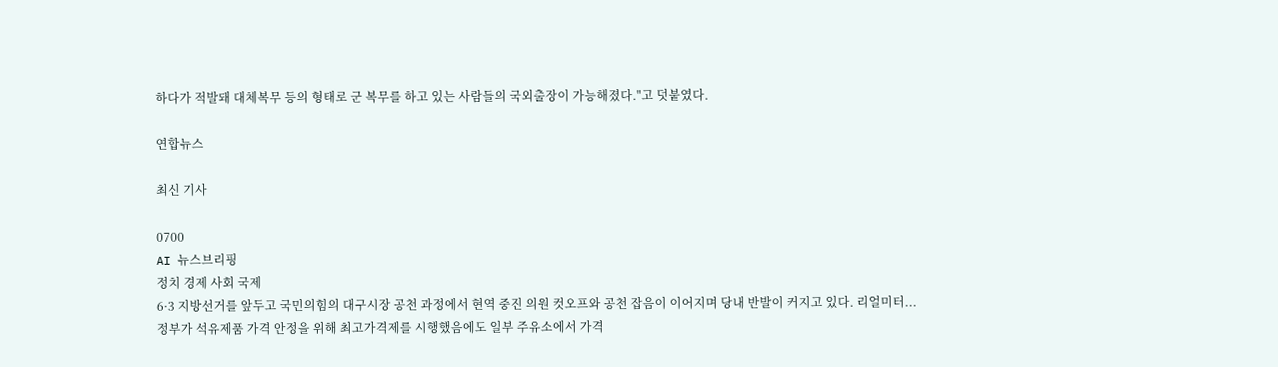하다가 적발돼 대체복무 등의 형태로 군 복무를 하고 있는 사람들의 국외출장이 가능해졌다."고 덧붙였다.

연합뉴스

최신 기사

0700
AI 뉴스브리핑
정치 경제 사회 국제
6·3 지방선거를 앞두고 국민의힘의 대구시장 공천 과정에서 현역 중진 의원 컷오프와 공천 잡음이 이어지며 당내 반발이 커지고 있다. 리얼미터...
정부가 석유제품 가격 안정을 위해 최고가격제를 시행했음에도 일부 주유소에서 가격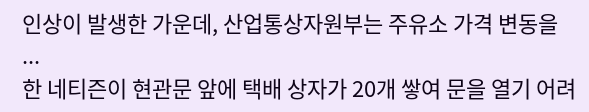인상이 발생한 가운데, 산업통상자원부는 주유소 가격 변동을 ...
한 네티즌이 현관문 앞에 택배 상자가 20개 쌓여 문을 열기 어려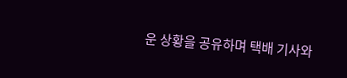운 상황을 공유하며 택배 기사와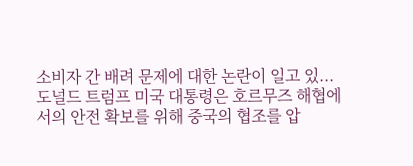소비자 간 배려 문제에 대한 논란이 일고 있...
도널드 트럼프 미국 대통령은 호르무즈 해협에서의 안전 확보를 위해 중국의 협조를 압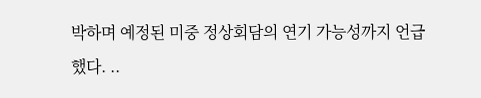박하며 예정된 미중 정상회담의 연기 가능성까지 언급했다. ..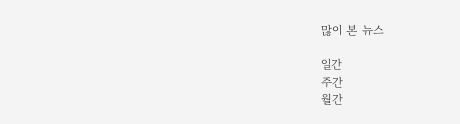많이 본 뉴스

일간
주간
월간